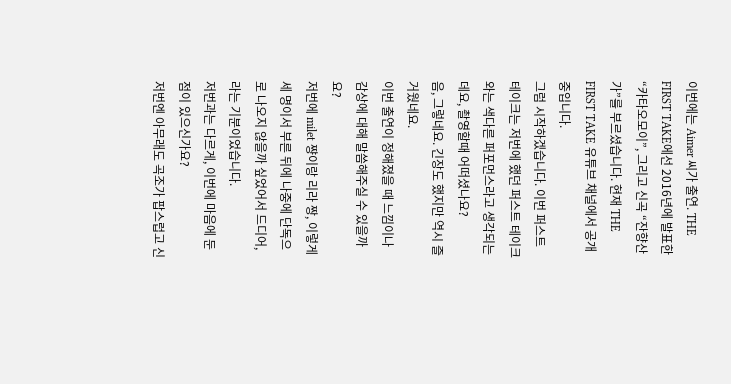이번에는 Aimer 씨가 출연. THE FIRST TAKE에선 2016년에 발표한 “카타오모이”, 그리고 신곡 “잔향산가”를 부르셨습니다. 현재 THE FIRST TAKE 유튜브 채널에서 공개중입니다.
그럼 시작하겠습니다. 이번 퍼스트 테이크는 저번에 했던 퍼스트 테이크와는 색다른 퍼포먼스라고 생각되는데요, 촬영할때 어떠셨나요?
음, 그렇네요. 긴장도 했지만 역시 즐거웠네요.
이번 출연이 정해졌을 때 느낌이나 감상에 대해 말씀해주실 수 있을까요?
저번에 milet 쨩이랑 리라 짱, 이렇게 세 명이서 부른 뒤에 나중에 단독으로 나오지 않을까 싶었어서 드디어, 라는 기분이었습니다.
저번과는 다르게, 이번에 마음에 둔 점이 있으신가요?
저번엔 아무래도 곡조가 팝스럽고 신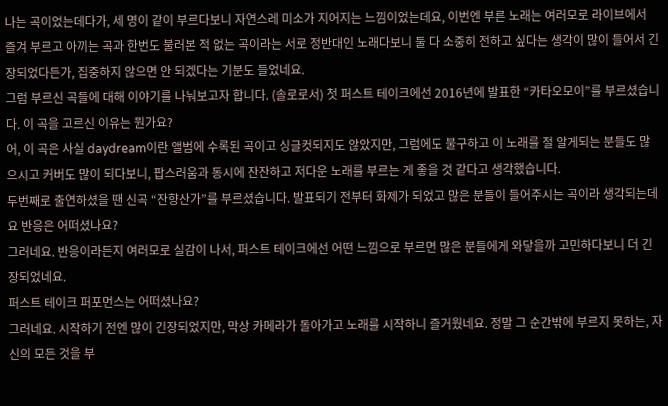나는 곡이었는데다가, 세 명이 같이 부르다보니 자연스레 미소가 지어지는 느낌이었는데요, 이번엔 부른 노래는 여러모로 라이브에서 즐겨 부르고 아끼는 곡과 한번도 불러본 적 없는 곡이라는 서로 정반대인 노래다보니 둘 다 소중히 전하고 싶다는 생각이 많이 들어서 긴장되었다든가, 집중하지 않으면 안 되겠다는 기분도 들었네요.
그럼 부르신 곡들에 대해 이야기를 나눠보고자 합니다. (솔로로서) 첫 퍼스트 테이크에선 2016년에 발표한 “카타오모이”를 부르셨습니다. 이 곡을 고르신 이유는 뭔가요?
어, 이 곡은 사실 daydream이란 앨범에 수록된 곡이고 싱글컷되지도 않았지만, 그럼에도 불구하고 이 노래를 절 알게되는 분들도 많으시고 커버도 많이 되다보니, 팝스러움과 동시에 잔잔하고 저다운 노래를 부르는 게 좋을 것 같다고 생각했습니다.
두번째로 출연하셨을 땐 신곡 “잔향산가”를 부르셨습니다. 발표되기 전부터 화제가 되었고 많은 분들이 들어주시는 곡이라 생각되는데요 반응은 어떠셨나요?
그러네요. 반응이라든지 여러모로 실감이 나서, 퍼스트 테이크에선 어떤 느낌으로 부르면 많은 분들에게 와닿을까 고민하다보니 더 긴장되었네요.
퍼스트 테이크 퍼포먼스는 어떠셨나요?
그러네요. 시작하기 전엔 많이 긴장되었지만, 막상 카메라가 돌아가고 노래를 시작하니 즐거웠네요. 정말 그 순간밖에 부르지 못하는, 자신의 모든 것을 부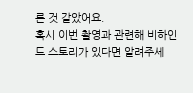른 것 같았어요.
혹시 이번 촬영과 관련해 비하인드 스토리가 있다면 알려주세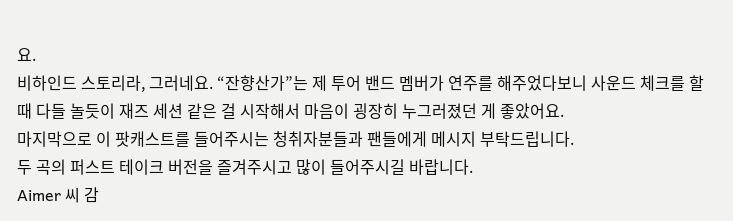요.
비하인드 스토리라, 그러네요. “잔향산가”는 제 투어 밴드 멤버가 연주를 해주었다보니 사운드 체크를 할 때 다들 놀듯이 재즈 세션 같은 걸 시작해서 마음이 굉장히 누그러졌던 게 좋았어요.
마지막으로 이 팟캐스트를 들어주시는 청취자분들과 팬들에게 메시지 부탁드립니다.
두 곡의 퍼스트 테이크 버전을 즐겨주시고 많이 들어주시길 바랍니다.
Aimer 씨 감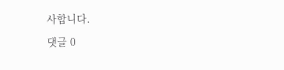사합니다.
댓글 0